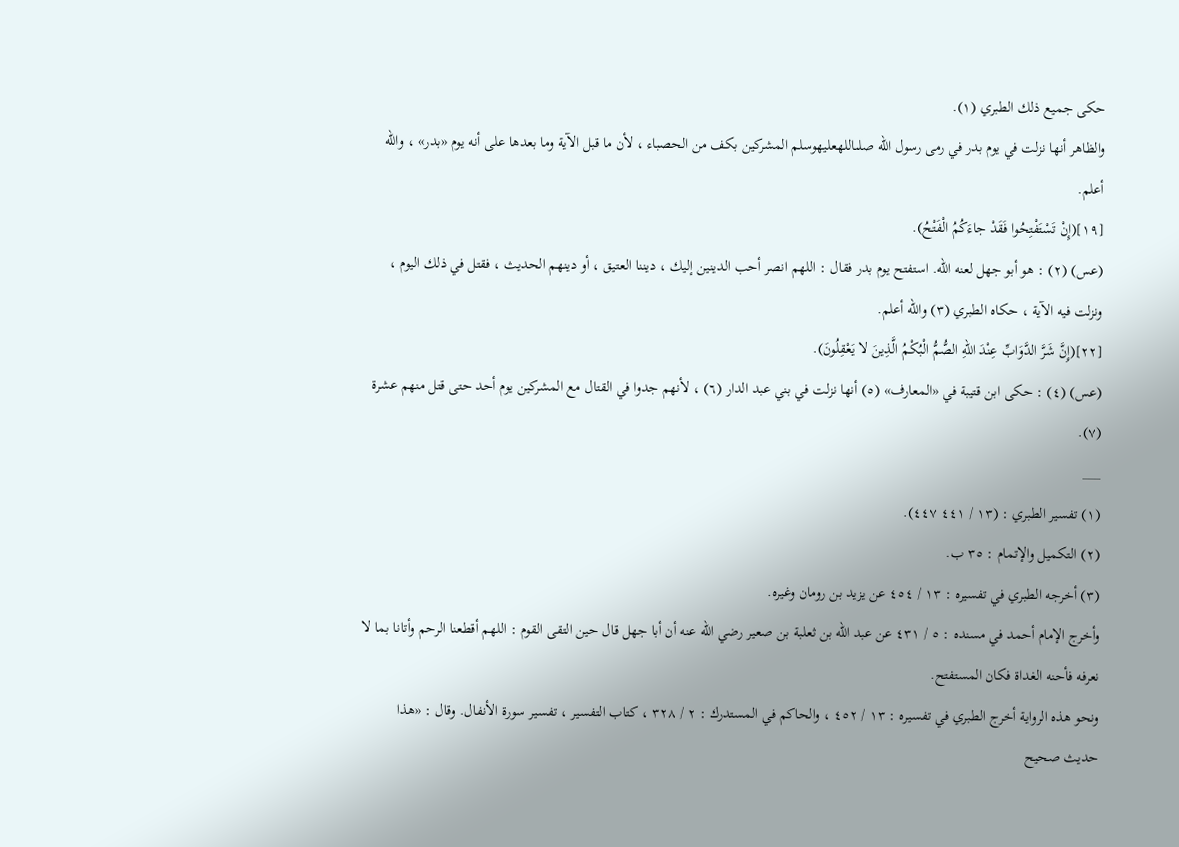حكى جميع ذلك الطبري (١).
والظاهر أنها نزلت في يوم بدر في رمى رسول الله صلىاللهعليهوسلم المشركين بكف من الحصباء ، لأن ما قبل الآية وما بعدها على أنه يوم «بدر» ، والله أعلم.
[١٩](إِنْ تَسْتَفْتِحُوا فَقَدْ جاءَكُمُ الْفَتْحُ).
(عس) (٢) : هو أبو جهل لعنه الله. استفتح يوم بدر فقال : اللهم انصر أحب الدينين إليك ، ديننا العتيق ، أو دينهم الحديث ، فقتل في ذلك اليوم ، ونزلت فيه الآية ، حكاه الطبري (٣) والله أعلم.
[٢٢](إِنَّ شَرَّ الدَّوَابِّ عِنْدَ اللهِ الصُّمُّ الْبُكْمُ الَّذِينَ لا يَعْقِلُونَ).
(عس) (٤) : حكى ابن قتيبة في «المعارف» (٥) أنها نزلت في بني عبد الدار (٦) ، لأنهم جدوا في القتال مع المشركين يوم أحد حتى قتل منهم عشرة (٧).
___
(١) تفسير الطبري : (١٣ / ٤٤١ ٤٤٧).
(٢) التكميل والإتمام : ٣٥ ب.
(٣) أخرجه الطبري في تفسيره : ١٣ / ٤٥٤ عن يزيد بن رومان وغيره.
وأخرج الإمام أحمد في مسنده : ٥ / ٤٣١ عن عبد الله بن ثعلبة بن صعير رضي الله عنه أن أبا جهل قال حين التقى القوم : اللهم أقطعنا الرحم وأتانا بما لا نعرفه فأحنه الغداة فكان المستفتح.
ونحو هذه الرواية أخرج الطبري في تفسيره : ١٣ / ٤٥٢ ، والحاكم في المستدرك : ٢ / ٣٢٨ ، كتاب التفسير ، تفسير سورة الأنفال. وقال : «هذا حديث صحيح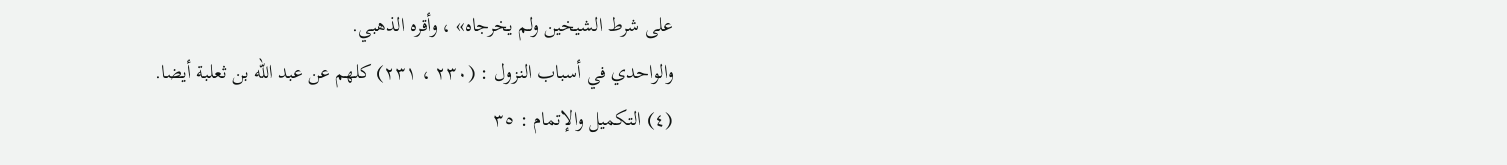على شرط الشيخين ولم يخرجاه» ، وأقره الذهبي.
والواحدي في أسباب النزول : (٢٣٠ ، ٢٣١) كلهم عن عبد الله بن ثعلبة أيضا.
(٤) التكميل والإتمام : ٣٥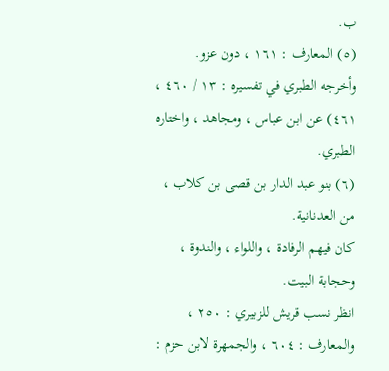ب.
(٥) المعارف : ١٦١ ، دون عزو.
وأخرجه الطبري في تفسيره : ١٣ / ٤٦٠ ، ٤٦١) عن ابن عباس ، ومجاهد ، واختاره الطبري.
(٦) بنو عبد الدار بن قصى بن كلاب ، من العدنانية.
كان فيهم الرفادة ، واللواء ، والندوة ، وحجابة البيت.
انظر نسب قريش للزبيري : ٢٥٠ ، والمعارف : ٦٠٤ ، والجمهرة لابن حزم :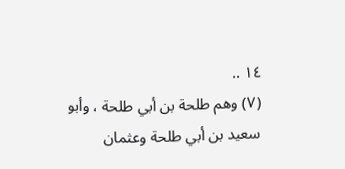١٤ ..
(٧) وهم طلحة بن أبي طلحة ، وأبو سعيد بن أبي طلحة وعثمان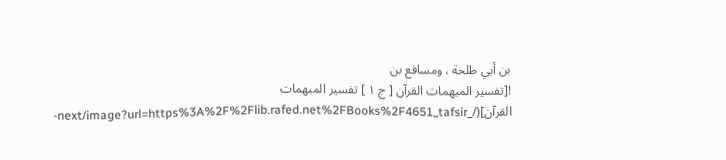بن أبي طلحة ، ومسافع بن
![تفسير المبهمات القرآن [ ج ١ ] تفسير المبهمات القرآن](/_next/image?url=https%3A%2F%2Flib.rafed.net%2FBooks%2F4651_tafsir-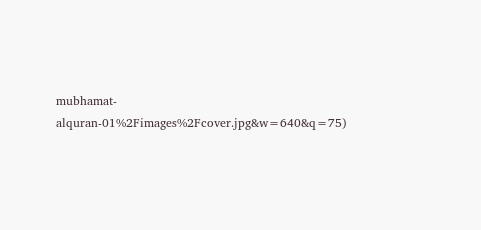mubhamat-alquran-01%2Fimages%2Fcover.jpg&w=640&q=75)